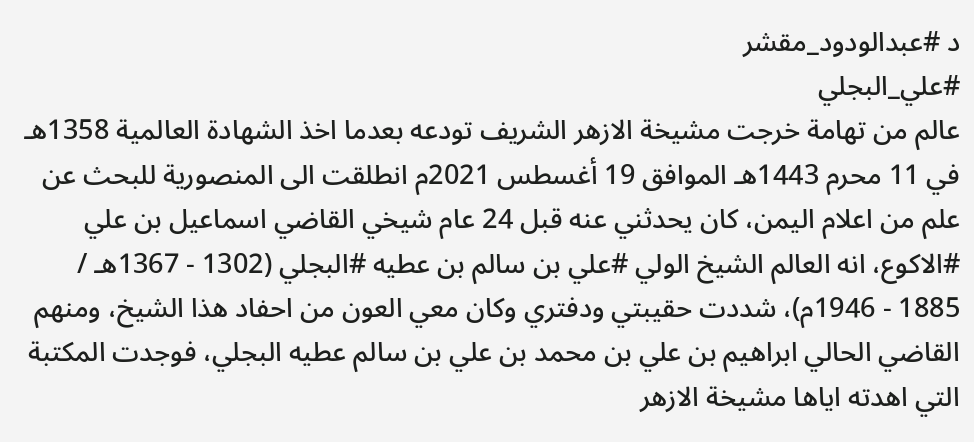د #عبدالودود_مقشر
#علي_البجلي
عالم من تهامة خرجت مشيخة الازهر الشريف تودعه بعدما اخذ الشهادة العالمية 1358هـ
في 11 محرم 1443هـ الموافق 19 أغسطس 2021م انطلقت الى المنصورية للبحث عن علم من اعلام اليمن، كان يحدثني عنه قبل 24 عام شيخي القاضي اسماعيل بن علي #الاكوع، انه العالم الشيخ الولي #علي بن سالم بن عطيه #البجلي (1302 - 1367هـ / 1885 - 1946م)، شددت حقيبتي ودفتري وكان معي العون من احفاد هذا الشيخ، ومنهم القاضي الحالي ابراهيم بن علي بن محمد بن علي بن سالم عطيه البجلي، فوجدت المكتبة التي اهدته اياها مشيخة الازهر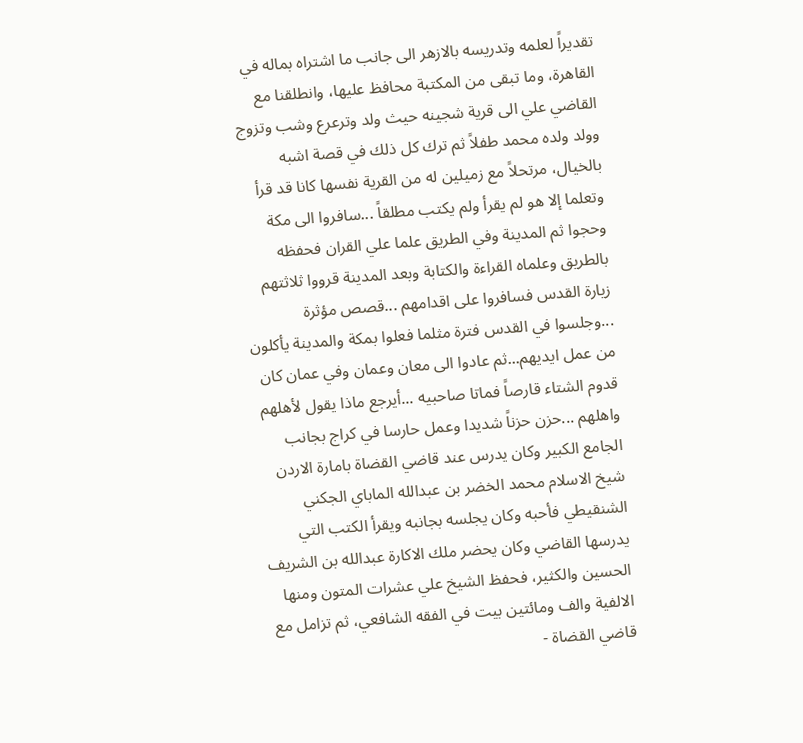تقديراً لعلمه وتدريسه بالازهر الى جانب ما اشتراه بماله في القاهرة، وما تبقى من المكتبة محافظ عليها، وانطلقنا مع القاضي علي الى قرية شجينه حيث ولد وترعرع وشب وتزوج وولد ولده محمد طفلاً ثم ترك كل ذلك في قصة اشبه بالخيال، مرتحلاً مع زميلين له من القرية نفسها كانا قد قرأ وتعلما إلا هو لم يقرأ ولم يكتب مطلقاً ...سافروا الى مكة وحجوا ثم المدينة وفي الطريق علما علي القران فحفظه بالطريق وعلماه القراءة والكتابة وبعد المدينة قرووا ثلاثتهم زيارة القدس فسافروا على اقدامهم ...قصص مؤثرة ...وجلسوا في القدس فترة مثلما فعلوا بمكة والمدينة يأكلون من عمل ايديهم...ثم عادوا الى معان وعمان وفي عمان كان قدوم الشتاء قارصاً فماتا صاحبيه ...أيرجع ماذا يقول لأهلهم واهلهم ...حزن حزناً شديدا وعمل حارسا في كراج بجانب الجامع الكبير وكان يدرس عند قاضي القضاة بامارة الاردن شيخ الاسلام محمد الخضر بن عبدالله الماباي الجكني الشنقيطي فأحبه وكان يجلسه بجانبه ويقرأ الكتب التي يدرسها القاضي وكان يحضر ملك الاكارة عبدالله بن الشريف الحسين والكثير، فحفظ الشيخ علي عشرات المتون ومنها الالفية والف ومائتين بيت في الفقه الشافعي، ثم تزامل مع قاضي القضاة -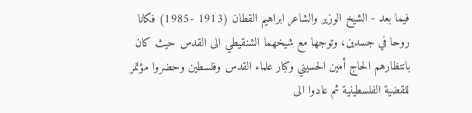فيما بعد - الشيخ الوزير والشاعر ابراهيم القطان (1913 -1985) فكانا روحا في جسدين، وتوجها مع شيخهما الشنقيطي الى القدس حيث كان بانتظارهم الحاج أمين الحسيني وكبار علماء القدس وفلسطين وحضروا مؤتمر للقضية الفلسطينية ثم عادوا الى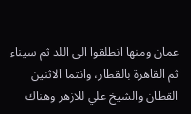عمان ومنها انطلقوا الى اللد ثم سيناء ثم القاهرة بالقطار، وانتما الاثنين القطان والشيخ علي للازهر وهناك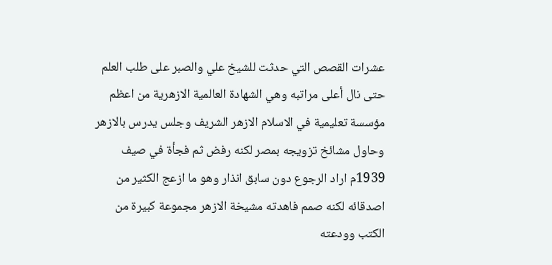عشرات القصص التي حدثت للشيخ علي والصبر على طلب العلم حتى نال أعلى مراتبه وهي الشهادة العالمية الازهرية من اعظم مؤسسة تعليمية في الاسلام الازهر الشريف وجلس يدرس بالازهر وحاول مشائخ تزويجه بمصر لكنه رفض ثم فجأة في صيف 1939م اراد الرجوع دون سابق انذار وهو ما ازعج الكثير من اصدقائه لكنه صمم فاهدته مشيخة الازهر مجموعة كبيرة من الكتب وودعته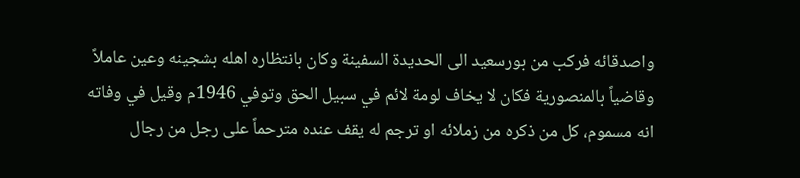واصدقائه فركب من بورسعيد الى الحديدة السفينة وكان بانتظاره اهله بشجينه وعين عاملاً وقاضياً بالمنصورية فكان لا يخاف لومة لائم في سبيل الحق وتوفي 1946م وقيل في وفاته انه مسموم، كل من ذكره من زملائه او ترجم له يقف عنده مترحماً على رجل من رجال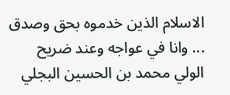الاسلام الذين خدموه بحق وصدق ... وانا في عواجه وعند ضريح الولي محمد بن الحسين البجلي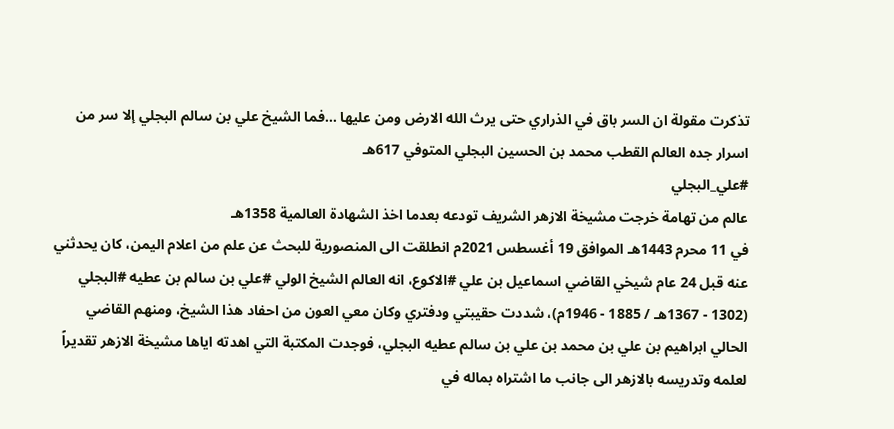تذكرت مقولة ان السر باق في الذراري حتى يرث الله الارض ومن عليها ...فما الشيخ علي بن سالم البجلي إلا سر من اسرار جده العالم القطب محمد بن الحسين البجلي المتوفي 617هـ
#علي_البجلي
عالم من تهامة خرجت مشيخة الازهر الشريف تودعه بعدما اخذ الشهادة العالمية 1358هـ
في 11 محرم 1443هـ الموافق 19 أغسطس 2021م انطلقت الى المنصورية للبحث عن علم من اعلام اليمن، كان يحدثني عنه قبل 24 عام شيخي القاضي اسماعيل بن علي #الاكوع، انه العالم الشيخ الولي #علي بن سالم بن عطيه #البجلي (1302 - 1367هـ / 1885 - 1946م)، شددت حقيبتي ودفتري وكان معي العون من احفاد هذا الشيخ، ومنهم القاضي الحالي ابراهيم بن علي بن محمد بن علي بن سالم عطيه البجلي، فوجدت المكتبة التي اهدته اياها مشيخة الازهر تقديراً لعلمه وتدريسه بالازهر الى جانب ما اشتراه بماله في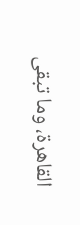القاهرة، وما تبقى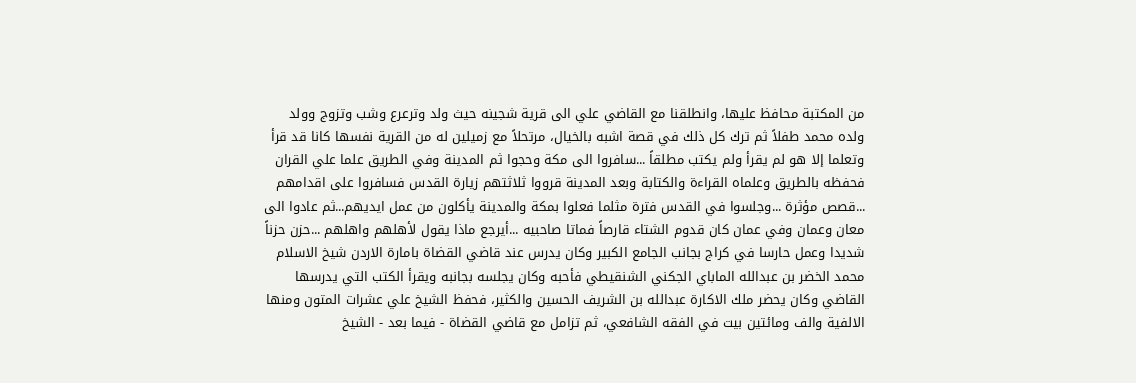من المكتبة محافظ عليها، وانطلقنا مع القاضي علي الى قرية شجينه حيث ولد وترعرع وشب وتزوج وولد ولده محمد طفلاً ثم ترك كل ذلك في قصة اشبه بالخيال، مرتحلاً مع زميلين له من القرية نفسها كانا قد قرأ وتعلما إلا هو لم يقرأ ولم يكتب مطلقاً ...سافروا الى مكة وحجوا ثم المدينة وفي الطريق علما علي القران فحفظه بالطريق وعلماه القراءة والكتابة وبعد المدينة قرووا ثلاثتهم زيارة القدس فسافروا على اقدامهم ...قصص مؤثرة ...وجلسوا في القدس فترة مثلما فعلوا بمكة والمدينة يأكلون من عمل ايديهم...ثم عادوا الى معان وعمان وفي عمان كان قدوم الشتاء قارصاً فماتا صاحبيه ...أيرجع ماذا يقول لأهلهم واهلهم ...حزن حزناً شديدا وعمل حارسا في كراج بجانب الجامع الكبير وكان يدرس عند قاضي القضاة بامارة الاردن شيخ الاسلام محمد الخضر بن عبدالله الماباي الجكني الشنقيطي فأحبه وكان يجلسه بجانبه ويقرأ الكتب التي يدرسها القاضي وكان يحضر ملك الاكارة عبدالله بن الشريف الحسين والكثير، فحفظ الشيخ علي عشرات المتون ومنها الالفية والف ومائتين بيت في الفقه الشافعي، ثم تزامل مع قاضي القضاة - فيما بعد - الشيخ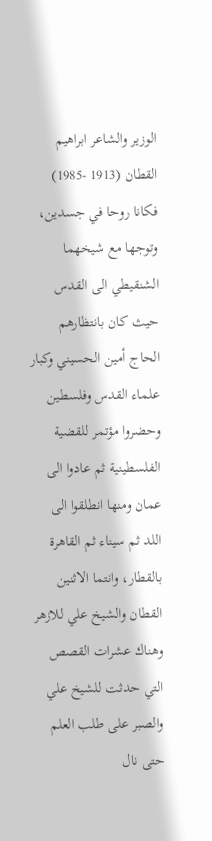الوزير والشاعر ابراهيم القطان (1913 -1985) فكانا روحا في جسدين، وتوجها مع شيخهما الشنقيطي الى القدس حيث كان بانتظارهم الحاج أمين الحسيني وكبار علماء القدس وفلسطين وحضروا مؤتمر للقضية الفلسطينية ثم عادوا الى عمان ومنها انطلقوا الى اللد ثم سيناء ثم القاهرة بالقطار، وانتما الاثنين القطان والشيخ علي للازهر وهناك عشرات القصص التي حدثت للشيخ علي والصبر على طلب العلم حتى نال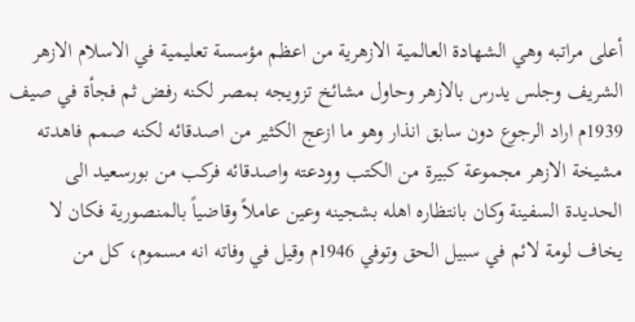أعلى مراتبه وهي الشهادة العالمية الازهرية من اعظم مؤسسة تعليمية في الاسلام الازهر الشريف وجلس يدرس بالازهر وحاول مشائخ تزويجه بمصر لكنه رفض ثم فجأة في صيف 1939م اراد الرجوع دون سابق انذار وهو ما ازعج الكثير من اصدقائه لكنه صمم فاهدته مشيخة الازهر مجموعة كبيرة من الكتب وودعته واصدقائه فركب من بورسعيد الى الحديدة السفينة وكان بانتظاره اهله بشجينه وعين عاملاً وقاضياً بالمنصورية فكان لا يخاف لومة لائم في سبيل الحق وتوفي 1946م وقيل في وفاته انه مسموم، كل من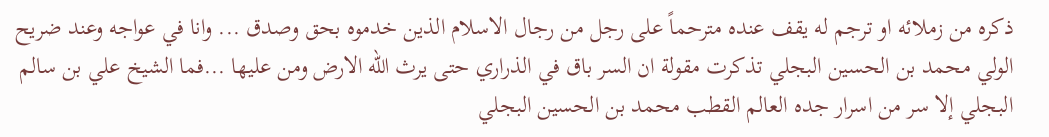ذكره من زملائه او ترجم له يقف عنده مترحماً على رجل من رجال الاسلام الذين خدموه بحق وصدق ... وانا في عواجه وعند ضريح الولي محمد بن الحسين البجلي تذكرت مقولة ان السر باق في الذراري حتى يرث الله الارض ومن عليها ...فما الشيخ علي بن سالم البجلي إلا سر من اسرار جده العالم القطب محمد بن الحسين البجلي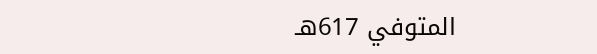المتوفي 617هـ